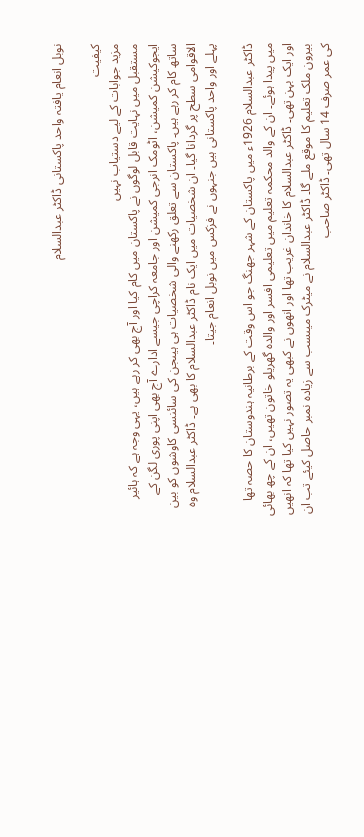نوبل انعام یافتہ واحد پاکستانی ڈاکٹر عبدالسلام

کیفیت
مزید جوابات کے لیے دستیاب نہیں
مستقبل میں نہایت قابل لوگوں نے پاکستان میں کام کیا اور آج بھی کر رہے ہیں، یہی وجہ ہے کہ ہائیر ایجوکیشن کمیشن، اٹومک انرجی کمیشن اور جامعہ کراچی جیسے ادارے آج بھی اپنی پوری لگن کے ساتھ کام کر رہے ہیں۔ پاکستان سے تعلق رکھنے والی شخصیات ہی ہیںجن کی سائنسی کاوشوں کو بین الاقوامی سطح پر گردانا گیا۔ ان شخصیات میں ایک نام ڈاکٹر عبدالسلام کا بھی ہے۔ ڈاکٹر عبدالسلام وہ پہلے اور واحد پاکستانی ہیں جنہوں نے فزکس میں نوبل انعام جیتا۔

ڈاکٹر عبدالسلام 1926ء میں پاکستان کے شہر جھنگ جو اس وقت کے برطانیہ ہندوستان کا حصہ تھا میں پیدا ہوئے۔ ان کے والد محکمہ تعلیم میں تعلیمی افسر اور والدہ گھریلو خاتون تھیں، ان کے چھ بھائی اور ایک بہن تھی۔ ڈاکٹر عبدالسلام کا خاندان غریب تھا اور انھوں نے کبھی یہ تصور نہیں کیا تھا کہ انھیں بیرون ملک تعلیم کا موقع ملے گا۔ ڈاکٹر عبدالسلام نے میٹرک میںسب سے زیادہ نمبر حاصل کیئے تب ان کی عمر صرف 14 سال تھی۔ ڈاکٹر صاحب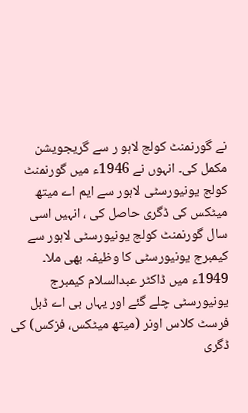نے گورنمنٹ کولج لاہو ر سے گریجویشن مکمل کی۔ انہوں نے 1946ء میں گورنمنٹ کولج یونیورسٹی لاہور سے ایم اے میتھ میٹکس کی ڈگری حاصل کی ، انہیں اسی سال گورنمنٹ کولج یونیورسٹی لاہور سے کیمبرج یونیورسٹی کا وظیفہ بھی ملا۔ 1949ء میں ڈاکٹر عبدالسلام کیمبرج یونیورسٹی چلے گئے اور یہاں بی اے ڈبل فرسٹ کلاس اونر (میتھ میٹکس، فزکس) کی ڈگری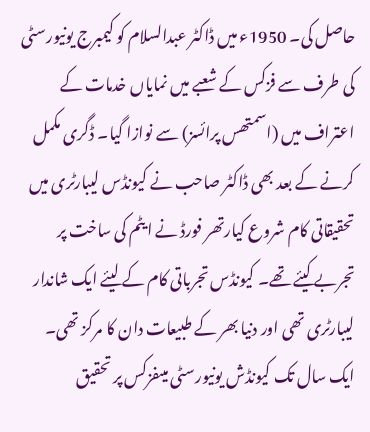حاصل کی۔ 1950ء میں ڈاکٹر عبدالسلام کو کیمبرج یونیورسٹی کی طرف سے فزکس کے شعبے میں نمایاں خدمات کے اعتراف میں (اسمتھس پرائسز) سے نوازا گیا۔ ڈگری مکمل کرنے کے بعد بھی ڈاکٹر صاحب نے کیونڈس لیبارٹری میں تحقیقاتی کام شروع کیارتھر فورڈ نے ایٹم کی ساخت پر تجربے کیئے تھے۔ کیونڈس تجرباتی کام کے لیئے ایک شاندار لیبارٹری تھی اور دنیا بھر کے طبیعات دان کا مرکز تھی۔ ایک سال تک کیونڈش یونیورسٹی میںفزکس پر تحقیق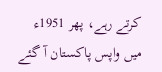کرتے رہے، پھر 1951ء میں واپس پاکستان آ گئے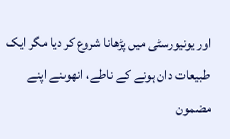اور یونیورسٹی میں پڑھانا شروع کر دیا مگر ایک طبیعات دان ہونے کے ناطے، انھوںنے اپنے مضمون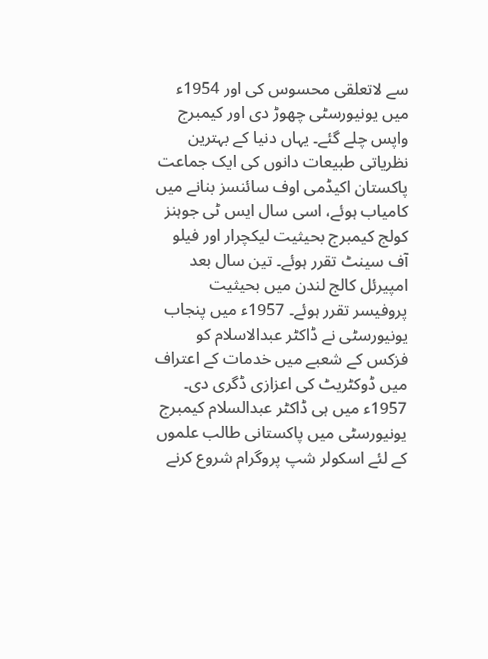سے لاتعلقی محسوس کی اور 1954ء میں یونیورسٹی چھوڑ دی اور کیمبرج واپس چلے گئے۔ یہاں دنیا کے بہترین نظریاتی طبیعات دانوں کی ایک جماعت پاکستان اکیڈمی اوف سائنسز بنانے میں کامیاب ہوئے، اسی سال ایس ٹی جوہنز کولج کیمبرج بحیثیت لیکچرار اور فیلو آف سینٹ تقرر ہوئے۔ تین سال بعد امپیرئل کالج لندن میں بحیثیت پروفیسر تقرر ہوئے۔ 1957ء میں پنجاب یونیورسٹی نے ڈاکٹر عبدالاسلام کو فزکس کے شعبے میں خدمات کے اعتراف میں ڈوکٹریٹ کی اعزازی ڈگری دی۔ 1957ء میں ہی ڈاکٹر عبدالسلام کیمبرج یونیورسٹی میں پاکستانی طالب علموں کے لئے اسکولر شپ پروگرام شروع کرنے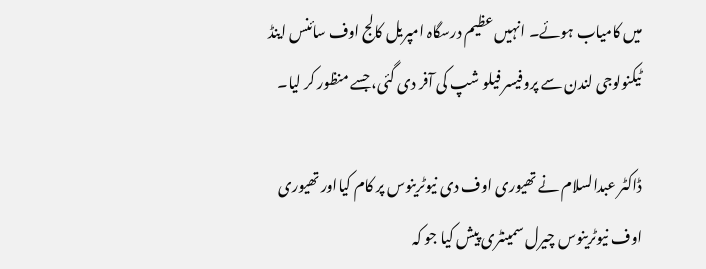میں کامیاب ہوئے۔ انہیں عظیم درسگاہ امپریل کالج اوف سائنس اینڈ ٹیکنولوجی لندن سے پروفیسر فیلو شپ کی آفر دی گئی، جسے منظور کر لیا۔

ڈاکٹر عبدالسلام نے تھیوری اوف دی نیوٹرینوس پر کام کیااور تھیوری اوف نیوٹرینوس چیرل سمینٹری پیش کیا جو کہ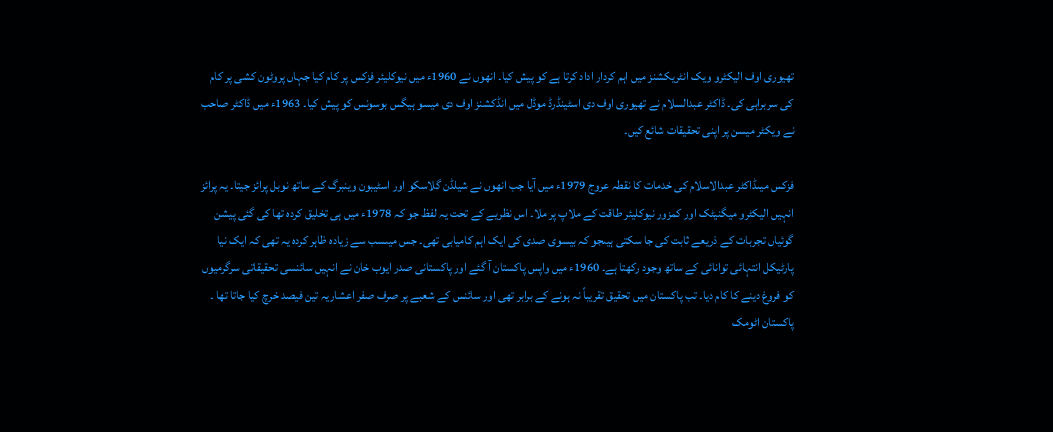تھیوری اوف الیکٹرو ویک انٹریکشنز میں اہم کردار اداد کرتا ہے کو پیش کیا۔ انھوں نے 1960ء میں نیوکلیئر فزکس پر کام کیا جہاں پروٹون کشی پر کام کی سربراہی کی۔ ڈاکٹر عبدالسلام نے تھیوری اوف دی اسٹینڈرڈ موڈل میں انڈکشنز اوف دی میسو ہیگس بوسونس کو پیش کیا۔ 1963ء میں ڈاکٹر صاحب نے ویکٹر میسن پر اپنی تحقیقات شائع کیں۔

فزکس میںڈاکٹر عبدالاسلام کی خدمات کا نقطہ عروج 1979ء میں آیا جب انھوں نے شیلڈن گلاسکو اور اسٹیبون وینبرگ کے ساتھ نوبل پرائز جیتا۔ یہ پرائز انہیں الیکٹرو میگنیٹک اور کمزور نیوکلیئر طاقت کے ملاپ پر ملا۔ اس نظریے کے تحت یہ لفظ جو کہ 1978ء میں ہی تخلیق کردہ تھا کی گئی پیشن گوئیاں تجربات کے ذریعے ثابت کی جا سکتی ہیںجو کہ بیسوی صدی کی ایک اہم کامیابی تھی۔ جس میںسب سے زیادہ ظاہر کردہ یہ تھی کہ ایک نیا پارٹیکل انتہائی توانائی کے ساتھ وجود رکھتا ہے۔ 1960ء میں واپس پاکستان آ گئے اور پاکستانی صدر ایوب خان نے انہیں سائنسی تحقیقاتی سرگرمیوں کو فروغ دینے کا کام دیا۔ تب پاکستان میں تحقیق تقریباً نہ ہونے کے برابر تھی اور سائنس کے شعبے پر صرف صفر اعشاریہ تین فیصد خرچ کیا جاتا تھا ۔ پاکستان اٹومک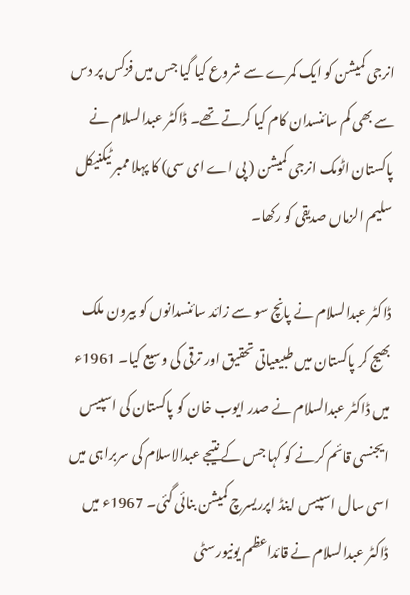انرجی کمیشن کو ایک کمرے سے شروع کیا گیا جس میں فزکس پر دس سے بھی کم سائنسدان کام کیا کرتے تھے۔ ڈاکٹر عبدالسلام نے پاکستان اٹومک انرجی کمیشن ( پی اے ای سی) کا پہلا ممبر ٹیکنیکل سلیم الزماں صدیقی کو رکھا۔

ڈاکٹر عبدالسلام نے پانچ سو سے زائد سائنسدانوں کو بیرون ملک بھیج کر پاکستان میں طبیعیاتی تحقیق اور ترقی کی وسیع کیا۔ 1961ء میں ڈاکٹر عبدالسلام نے صدر ایوب خان کو پاکستان کی اسپیس ایجنسی قائم کرنے کو کہا جس کے نتیجے عبدالاسلام کی سربراہی میں اسی سال اسپیس اینڈ اپرریسرچ کمیشن بنائی گئی۔ 1967ء میں ڈاکٹر عبدالسلام نے قائداعظم یونیورسٹی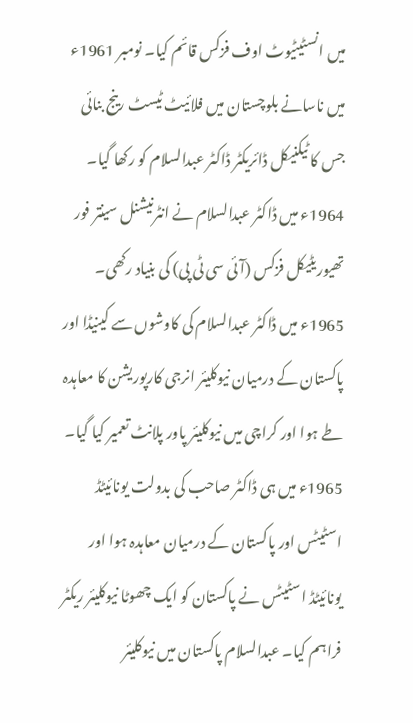میں انسٹیٹیوٹ اوف فزکس قائم کیا۔ نومبر 1961ء میں ناسانے بلوچستان میں فلائیٹ ٹیسٹ رینج بنائی جس کا ٹیکنیکل ڈائریکٹر ڈاکٹر عبدالسلام کو رکھا گیا۔ 1964ء میں ڈاکٹر عبدالسلام نے انٹرنیشنل سینتر فور تھیوریٹیکل فزکس (آئی سی ٹی پی) کی بنیاد رکھی۔ 1965ء میں ڈاکٹر عبدالسلام کی کاوشوں سے کینیڈا اور پاکستان کے درمیان نیوکلیئر انرجی کارپوریشن کا معاہدہ طے ہوا اور کراچی میں نیوکلیئر پاور پلانٹ تعمیر کیا گیا۔ 1965ء میں ہی ڈاکٹر صاحب کی بدولت یونائیٹڈ اسٹیٹس اور پاکستان کے درمیان معاہدہ ہوا اور یونائیٹڈ اسٹیٹس نے پاکستان کو ایک چھوٹا نیوکلیئر ریکٹر فراہم کیا۔ عبدالسلام پاکستان میں نیوکلیئر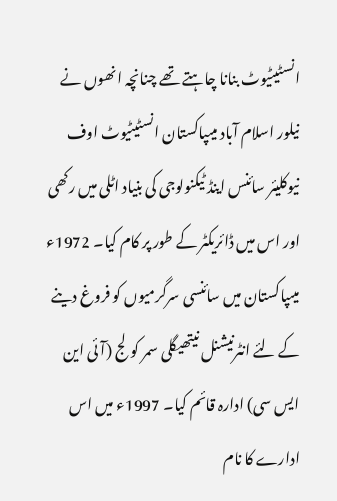انسٹیٹیوٹ بنانا چاہتے تھے چنانچہ انھوں نے نیلور اسلام آباد میںپاکستان انسٹیٹیوٹ اوف نیوکلیئر سائنس اینڈ ٹیکنولوجی کی بنیاد اٹلی میں رکھی اور اس میں ڈائریکٹر کے طور پر کام کیا۔ 1972ء میںپاکستان میں سائنسی سرگرمیوں کو فروغ دینے کے لئے انٹرنیشنل نیتھیگلی سمر کولج (آئی این ایس سی) ادارہ قائم کیا۔ 1997ء میں اس ادارے کا نام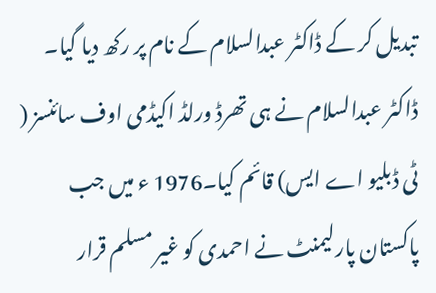تبدیل کر کے ڈاکٹر عبدالسلام کے نام پر رکھ دیا گیا۔ ڈاکٹر عبدالسلام نے ہی تھرڈ ورلڈ اکیڈمی اوف سائنسز ( ٹی ڈبلیو اے ایس) قائم کیا۔1976 ء میں جب پاکستان پارلیمنٹ نے احمدی کو غیر مسلم قرار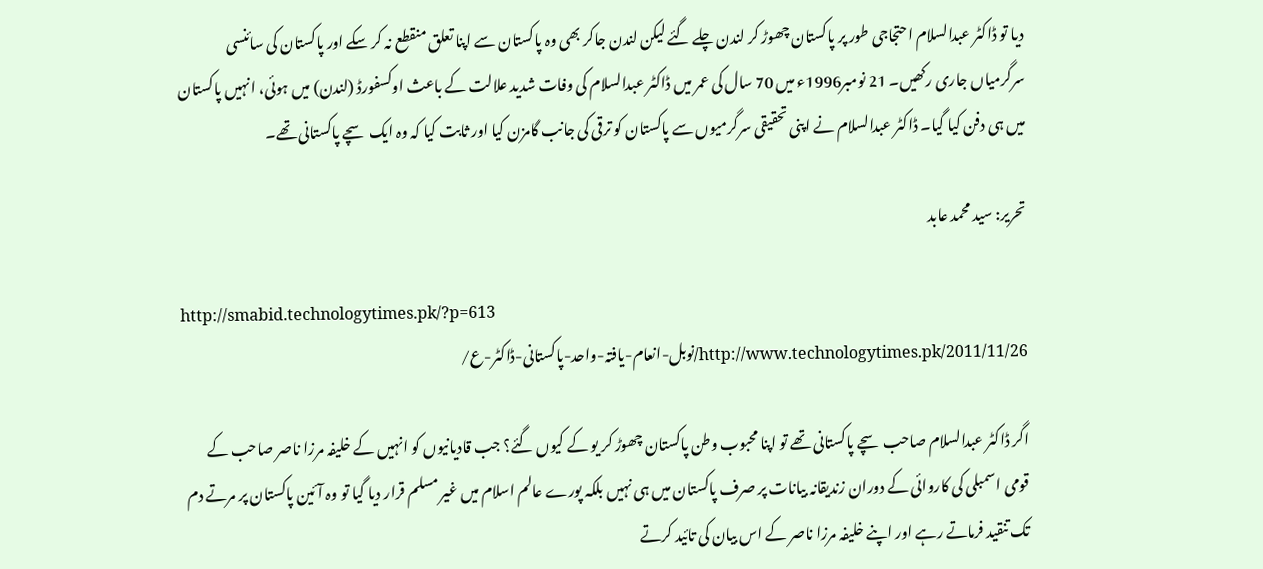دیا تو ڈاکٹر عبدالسلام احتجاجی طور پر پاکستان چھوڑ کر لندن چلے گئے لیکن لندن جاکر بھی وہ پاکستان سے اپنا تعلق منقطع نہ کر سکے اور پاکستان کی سائنسی سرگرمیاں جاری رکھیں۔ 21 نومبر1996ء میں 70 سال کی عمر میں ڈاکٹر عبدالسلام کی وفات شدید علالت کے باعث اوکسفورڈ (لندن) میں ہوئی، انہیں پاکستان میں ہی دفن کیا گیا۔ ڈاکٹر عبدالسلام نے اپنی تحقیقی سرگرمیوں سے پاکستان کو ترقی کی جانب گامزن کیا اور ثابت کیا کہ وہ ایک سچے پاکستانی تھے۔

تحریر: سید محمد عابد

http://smabid.technologytimes.pk/?p=613
http://www.technologytimes.pk/2011/11/26/نوبل-انعام-یافتہ-واحد-پاکستانی-ڈاکٹر-ع/

اگر ڈاکٹر عبدالسلام صاحب سچے پاکستانی تھے تو اپنا محبوب وطن پاکستان چھوڑ کر یو کے کیوں گئے؟ جب قادیانیوں کو انہیں کے خلیفہ مرزا ناصر صاحب کے قومی اسمبلی کی کاروائی کے دوران زندیقانہ بیانات پر صرف پاکستان میں ہی نہیں بلکہ پورے عالم اسلام میں غیر مسلم قرار دیا گیا تو وہ آئین پاکستان پر مرتے دم تک تنقید فرماتے رہے اور اپنے خلیفہ مرزا ناصر کے اس بیان کی تائید کرتے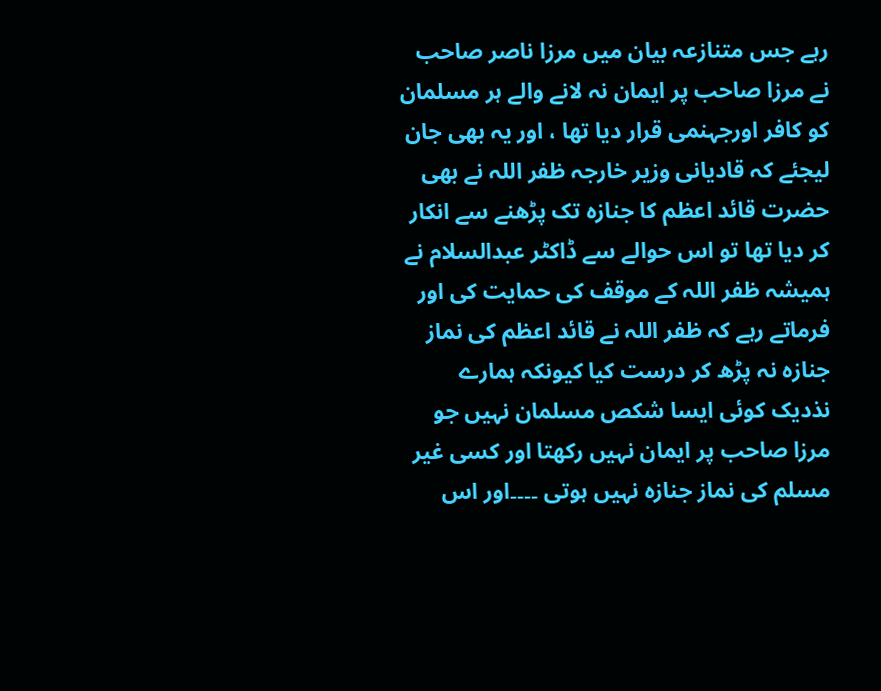رہے جس متنازعہ بیان میں مرزا ناصر صاحب نے مرزا صاحب پر ایمان نہ لانے والے ہر مسلمان کو کافر اورجہنمی قرار دیا تھا ، اور یہ بھی جان لیجئے کہ قادیانی وزیر خارجہ ظفر اللہ نے بھی حضرت قائد اعظم کا جنازہ تک پڑھنے سے انکار کر دیا تھا تو اس حوالے سے ڈاکٹر عبدالسلام نے ہمیشہ ظفر اللہ کے موقف کی حمایت کی اور فرماتے رہے کہ ظفر اللہ نے قائد اعظم کی نماز جنازہ نہ پڑھ کر درست کیا کیونکہ ہمارے نذدیک کوئی ایسا شکص مسلمان نہیں جو مرزا صاحب پر ایمان نہیں رکھتا اور کسی غیر مسلم کی نماز جنازہ نہیں ہوتی ۔۔۔۔اور اس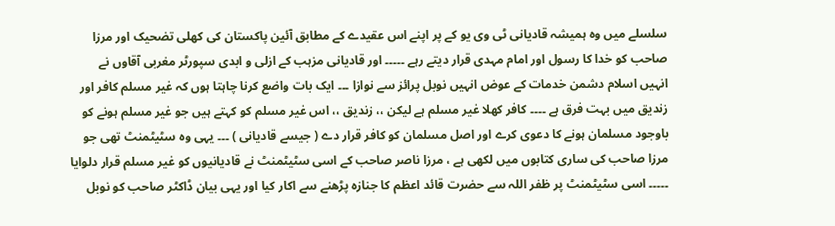سلسلے میں وہ ہمیشہ قادیانی ٹی وی یو کے پر اپنے اس عقیدے کے مطابق آئین پاکستان کی کھلی تضحیک اور مرزا صاحب کو خدا کا رسول اور امام مہدی قرار دیتے رہے ۔۔۔۔۔ اور قادیانی مزہب کے ازلی و ابدی سپورٹر مغربی آقاوں نے انہیں اسلام دشمن خدمات کے عوض انہیں نوبل پرائز سے نوازا ۔۔۔ ایک بات واضع کرنا چاہتا ہوں کہ غیر مسلم کافر اور زندیق میں بہت فرق ہے ۔۔۔۔ کافر کھلا غیر مسلم ہے لیکن ،، زندیق ،، اس غیر مسلم کو کہتے ہیں جو غیر مسلم ہونے کو باوجود مسلمان ہونے کا دعوی کرے اور اصل مسلمان کو کافر قرار دے ( جیسے قادیانی ) ۔۔۔ یہی وہ سٹیٹمنٹ تھی جو مرزا صاحب کی ساری کتابوں میں لکھی ہے ، مرزا ناصر صاحب کے اسی سٹیٹمنٹ نے قادیانیوں کو غیر مسلم قرار دلوایا ۔۔۔۔۔ اسی سٹیٹمنٹ پر ظفر اللہ سے حضرت قائد اعظم کا جنازہ پڑھنے سے اکار کیا اور یہی بیان ڈاکٹر صاحب کو نوبل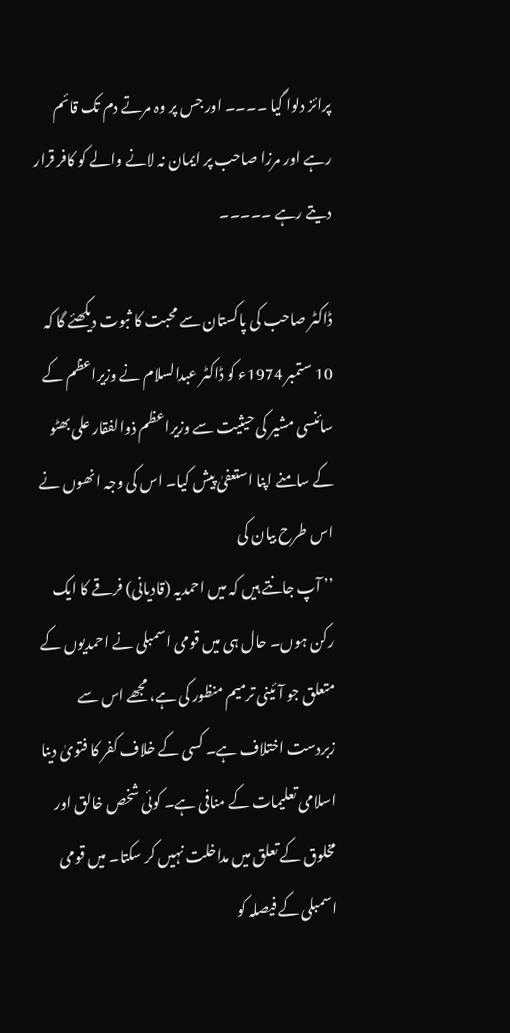پرائز دلوا گیا ۔۔۔۔ اور جس پر وہ مرتے دم تک قائم رہے اور مرزا صاحب پر ایمان نہ لانے والے کو کافر قرار دیتے رہے ۔۔۔۔۔

ڈاکٹر صاحب کی پاکستان سے محبت کا ثبوت دیکھئے گا کہ 10 ستمبر 1974ء کو ڈاکٹر عبدالسلام نے وزیراعظم کے سائنسی مشیر کی حیثیت سے وزیراعظم ذوالفقار علی بھٹو کے سامنے اپنا استعفیٰ پیش کیا۔ اس کی وجہ انھوں نے اس طرح بیان کی
’’ آپ جانتے ہیں کہ میں احمدیہ (قادیانی) فرقے کا ایک رکن ہوں۔ حال ہی میں قومی اسمبلی نے احمدیوں کے متعلق جو آئینی ترمیم منظور کی ہے، مجھے اس سے زبردست اختلاف ہے۔ کسی کے خلاف کفر کا فتویٰ دینا اسلامی تعلیمات کے منافی ہے۔ کوئی شخص خالق اور مخلوق کے تعلق میں مداخلت نہیں کر سکتا۔ میں قومی اسمبلی کے فیصلہ کو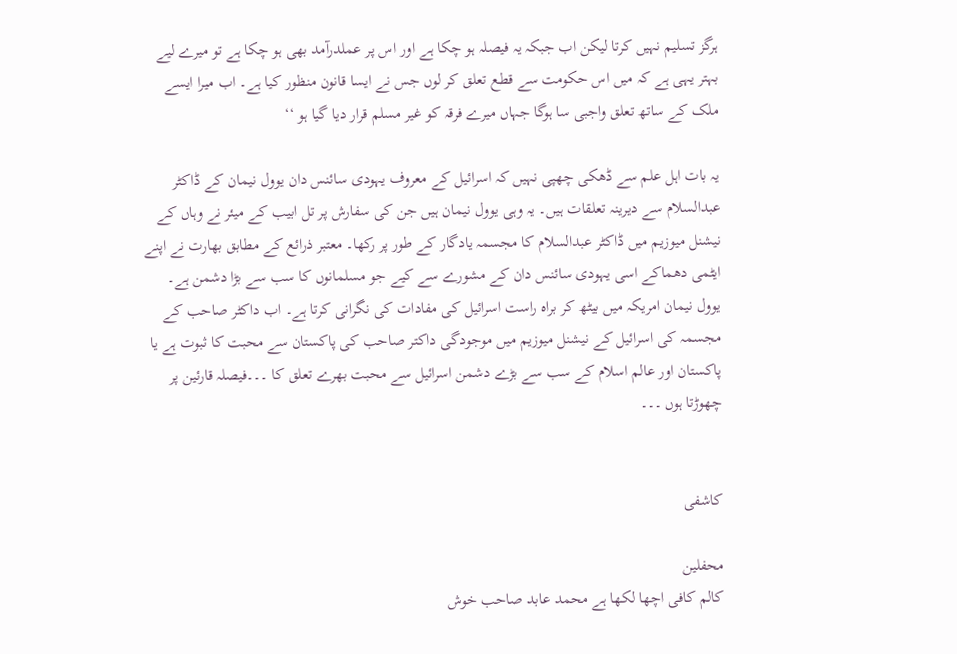ہرگز تسلیم نہیں کرتا لیکن اب جبکہ یہ فیصلہ ہو چکا ہے اور اس پر عملدرآمد بھی ہو چکا ہے تو میرے لیے بہتر یہی ہے کہ میں اس حکومت سے قطع تعلق کر لوں جس نے ایسا قانون منظور کیا ہے۔ اب میرا ایسے ملک کے ساتھ تعلق واجبی سا ہوگا جہاں میرے فرقہ کو غیر مسلم قرار دیا گیا ہو ‘‘

یہ بات اہل علم سے ڈھکی چھپی نہیں کہ اسرائیل کے معروف یہودی سائنس دان یوول نیمان کے ڈاکٹر عبدالسلام سے دیرینہ تعلقات ہیں۔ یہ وہی یوول نیمان ہیں جن کی سفارش پر تل ابیب کے میئر نے وہاں کے نیشنل میوزیم میں ڈاکٹر عبدالسلام کا مجسمہ یادگار کے طور پر رکھا۔ معتبر ذرائع کے مطابق بھارت نے اپنے ایٹمی دھماکے اسی یہودی سائنس دان کے مشورے سے کیے جو مسلمانوں کا سب سے بڑا دشمن ہے۔ یوول نیمان امریکہ میں بیٹھ کر براہ راست اسرائیل کی مفادات کی نگرانی کرتا ہے۔ اب داکٹر صاحب کے مجسمہ کی اسرائیل کے نیشنل میوزیم میں موجودگی داکتر صاحب کی پاکستان سے محبت کا ثبوت ہے یا پاکستان اور عالم اسلام کے سب سے بڑے دشمن اسرائیل سے محبت بھرے تعلق کا ۔۔۔فیصلہ قارئین پر چھوڑتا ہوں ۔۔۔


کاشفی

محفلین
کالم کافی اچھا لکھا ہے محمد عابد صاحب خوش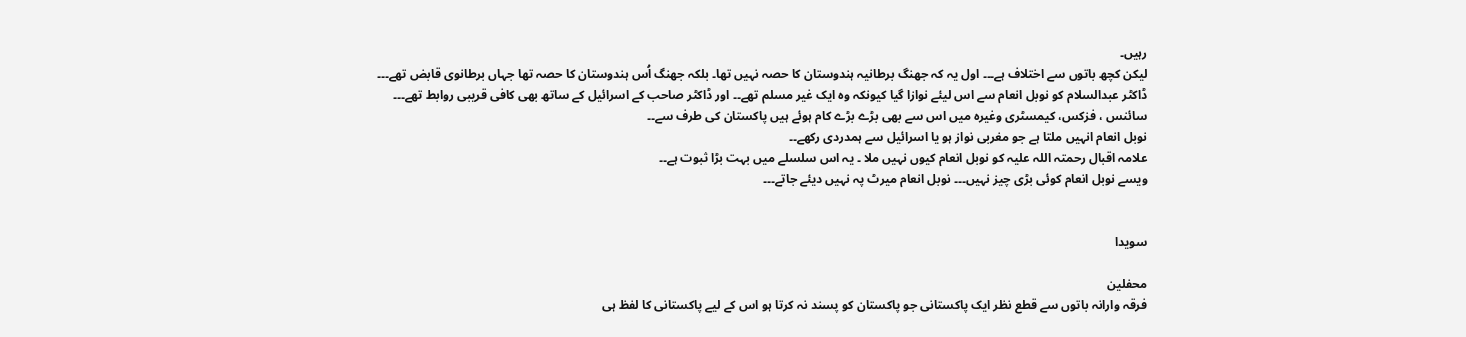رہیں۔
لیکن کچھ باتوں سے اختلاف ہے۔۔۔ اول یہ کہ جھنگ برطانیہ ہندوستان کا حصہ نہیں تھا۔ بلکہ جھنگ اُس ہندوستان کا حصہ تھا جہاں برطانوی قابض تھے۔۔۔
ڈاکٹر عبدالسلام کو نوبل انعام سے اس لیئے نوازا گیا کیونکہ وہ ایک غیر مسلم تھے۔۔ اور ڈاکٹر صاحب کے اسرائیل کے ساتھ بھی کافی قریبی روابط تھے۔۔۔
سائنس ، فزکس، کیمسٹری وغیرہ میں اس سے بھی بڑے بڑے کام ہوئے ہیں پاکستان کی طرف سے۔۔
نوبل انعام انہیں ملتا ہے جو مغربی نواز ہو یا اسرائیل سے ہمدردی رکھے۔۔
علامہ اقبال رحمتہ اللہ علیہ کو نوبل انعام کیوں نہیں ملا ۔ یہ اس سلسلے میں بہت بڑا ثبوت ہے۔۔
ویسے نوبل انعام کوئی بڑی چیز نہیں۔۔۔ نوبل انعام میرٹ پہ نہیں دیئے جاتے۔۔۔


سویدا

محفلین
فرقہ وارانہ باتوں سے قطع نظر ایک پاکستانی جو پاکستان کو پسند نہ کرتا ہو اس کے لیے پاکستانی کا لفظ ہی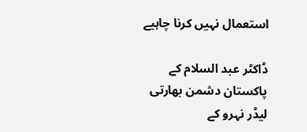استعمال نہیں کرنا چاہیے

ڈاکٹر عبد السلام کے پاکستان دشمن بھارتی لیڈر نہرو کے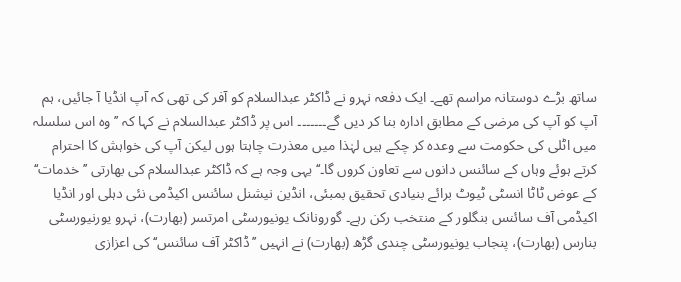ساتھ بڑے دوستانہ مراسم تھے۔ ایک دفعہ نہرو نے ڈاکٹر عبدالسلام کو آفر کی تھی کہ آپ انڈیا آ جائیں، ہم آپ کو آپ کی مرضی کے مطابق ادارہ بنا کر دیں گے۔۔۔۔۔۔۔ اس پر ڈاکٹر عبدالسلام نے کہا کہ ’’وہ اس سلسلہ میں اٹلی کی حکومت سے وعدہ کر چکے ہیں لہٰذا میں معذرت چاہتا ہوں لیکن آپ کی خواہش کا احترام کرتے ہوئے وہاں کے سائنس دانوں سے تعاون کروں گا۔‘‘ یہی وجہ ہے کہ ڈاکٹر عبدالسلام کی بھارتی ’’خدمات‘‘ کے عوض ٹاٹا انسٹی ٹیوٹ برائے بنیادی تحقیق بمبئی، انڈین نیشنل سائنس اکیڈمی نئی دہلی اور انڈیا اکیڈمی آف سائنس بنگلور کے منتخب رکن رہے۔ گورونانک یونیورسٹی امرتسر (بھارت)، نہرو یورنیورسٹی بنارس (بھارت)، پنجاب یونیورسٹی چندی گڑھ (بھارت) نے انہیں ’’ڈاکٹر آف سائنس‘‘ کی اعزازی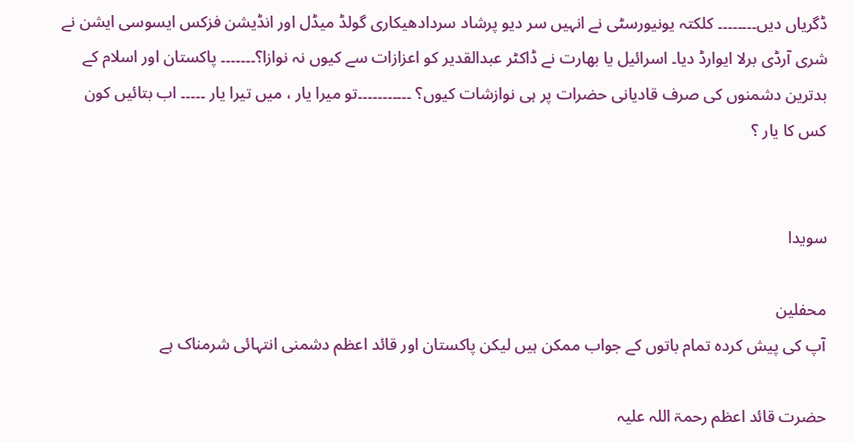ڈگریاں دیں۔۔۔۔۔۔۔۔ کلکتہ یونیورسٹی نے انہیں سر دیو پرشاد سردادھیکاری گولڈ میڈل اور انڈیشن فزکس ایسوسی ایشن نے شری آرڈی برلا ایوارڈ دیا۔ اسرائیل یا بھارت نے ڈاکٹر عبدالقدیر کو اعزازات سے کیوں نہ نوازا؟۔۔۔۔۔۔۔ پاکستان اور اسلام کے بدترین دشمنوں کی صرف قادیانی حضرات پر ہی نوازشات کیوں؟ ۔۔۔۔۔۔۔۔۔۔۔تو میرا یار ، میں تیرا یار ۔۔۔۔۔ اب بتائیں کون کس کا یار ؟


سویدا

محفلین
آپ کی پیش کردہ تمام باتوں کے جواب ممکن ہیں لیکن پاکستان اور قائد اعظم دشمنی انتہائی شرمناک ہے

حضرت قائد اعظم رحمۃ اللہ علیہ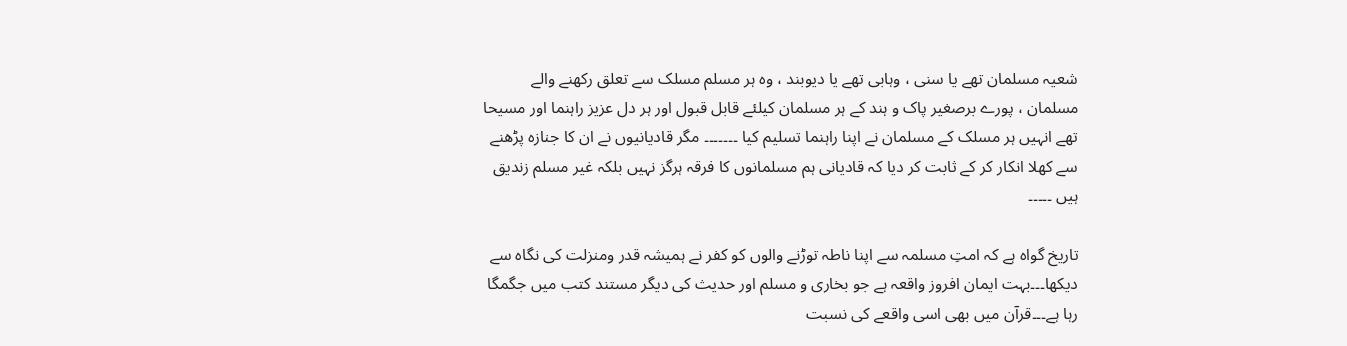شعیہ مسلمان تھے یا سنی ، وہابی تھے یا دیوبند ، وہ ہر مسلم مسلک سے تعلق رکھنے والے مسلمان ، پورے برصغیر پاک و ہند کے ہر مسلمان کیلئے قابل قبول اور ہر دل عزیز راہنما اور مسیحا تھے انہیں ہر مسلک کے مسلمان نے اپنا راہنما تسلیم کیا ۔۔۔۔۔۔۔ مگر قادیانیوں نے ان کا جنازہ پڑھنے سے کھلا انکار کر کے ثابت کر دیا کہ قادیانی ہم مسلمانوں کا فرقہ ہرگز نہیں بلکہ غیر مسلم زندیق ہیں ۔۔۔۔۔

تاریخ گواہ ہے کہ امتِ مسلمہ سے اپنا ناطہ توڑنے والوں کو کفر نے ہمیشہ قدر ومنزلت کی نگاہ سے دیکھا۔۔۔بہت ایمان افروز واقعہ ہے جو بخاری و مسلم اور حدیث کی دیگر مستند کتب میں جگمگا رہا ہے۔۔۔قرآن میں بھی اسی واقعے کی نسبت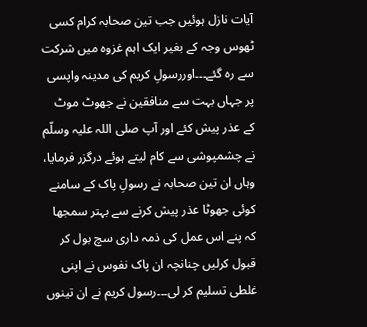آیات نازل ہوئیں جب تین صحابہ کرام کسی ٹھوس وجہ کے بغیر ایک اہم غزوہ میں شرکت سے رہ گئے۔۔۔اوررسولِ کریم کی مدینہ واپسی پر جہاں بہت سے منافقین نے جھوٹ موٹ کے عذر پیش کئے اور آپ صلی اللہ علیہ وسلّم نے چشمپوشی سے کام لیتے ہوئے درگزر فرمایا، وہاں ان تین صحابہ نے رسولِ پاک کے سامنے کوئی جھوٹا عذر پیش کرنے سے بہتر سمجھا کہ پنے اس عمل کی ذمہ داری سچ بول کر قبول کرلیں چنانچہ ان پاک نفوس نے اپنی غلطی تسلیم کر لی۔۔۔رسول کریم نے ان تینوں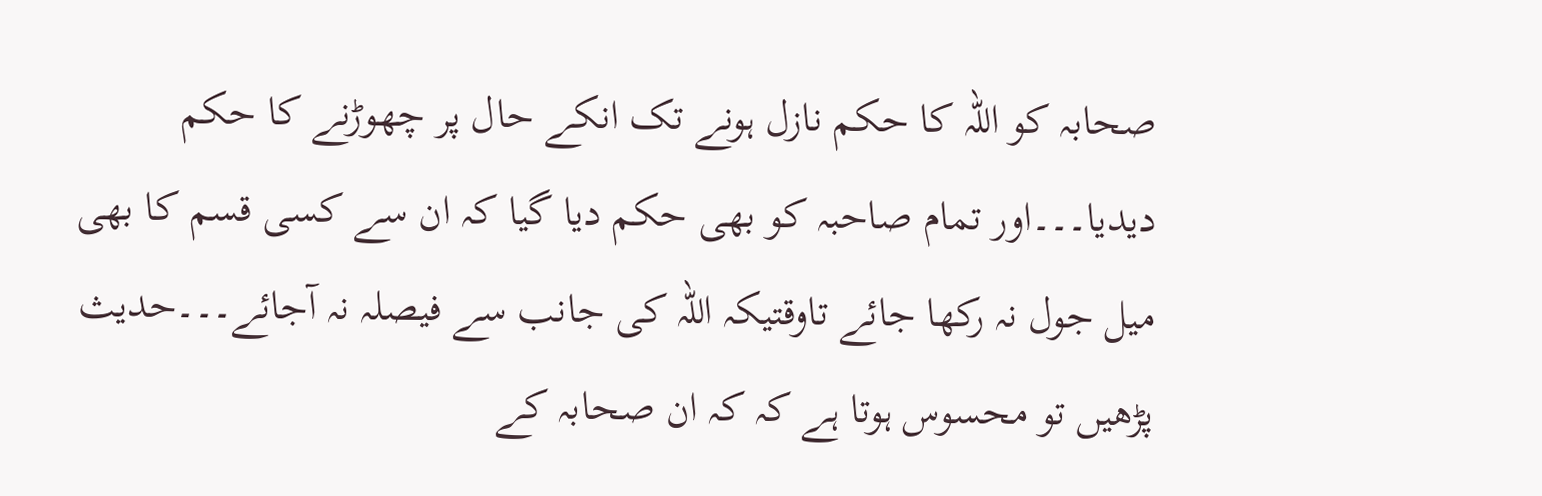صحابہ کو اللہ کا حکم نازل ہونے تک انکے حال پر چھوڑنے کا حکم دیدیا۔۔۔اور تمام صاحبہ کو بھی حکم دیا گیا کہ ان سے کسی قسم کا بھی میل جول نہ رکھا جائے تاوقتیکہ اللہ کی جانب سے فیصلہ نہ آجائے۔۔۔حدیث پڑھیں تو محسوس ہوتا ہے کہ کہ ان صحابہ کے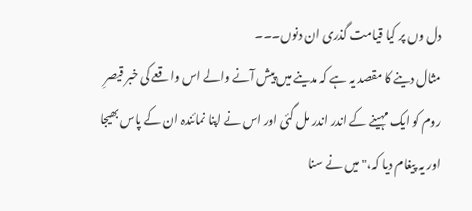دل وں پر کیا قیامت گذری ان دنوں۔۔۔
مثال دینے کا مقصد یہ ہے کہ مدینے میں پیش آنے والے اس واقعے کی خبر قیصرِ روم کو ایک مہینے کے اندر اندر مل گئی اور اس نے اپنا نمائندہ ان کے پاس بھیجا اور یہ پیغام دیا کہ،" میں نے سنا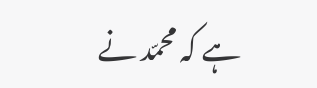ہے کہ محمّد نے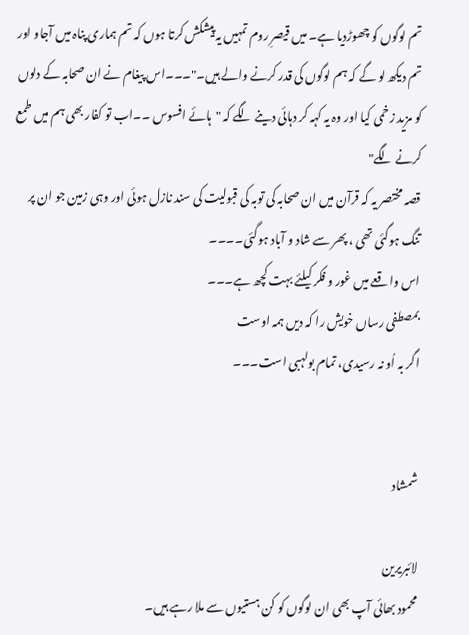تم لوگوں کو چھوڑدیا ہے۔ میں قیصرِ روم تمہیں یہ پیشکش کرتا ہوں کہ تم ہماری پناہ میں آجاو اور تم دیکھ لو گے کہ ہم لوگوں کی قدر کرنے والے ہیں۔"۔۔۔اس پیغام نے ان صحابہ کے دلوں کو مزید زخمی کیا اور وہ یہ کہہ کر دہائی دینے لگے کہ "ہائے افسوس ۔۔اب تو کفار بھی ہم میں طمع کرنے لگے"
قصہ مختصر یہ کہ قرآن میں ان صحابہ کی توبہ کی قبولیت کی سند نازل ہوئی اور وہی زمین جو ان پر تنگ ہوگئی تھی ، پھر سے شاد و آباد ہوگئی۔۔۔۔
اس واقعے میں غور و فکر کیلئے بہت کچھ ہے۔۔۔
بمصطفی رساں خویش را کہ دیں ہمہ اوست
اگر بہ اُو نہ رسیدی، تمام بولہبی است۔۔۔


شمشاد

لائبریرین
محمود بھائی آپ بھی ان لوگوں کو کن ہستیوں سے ملا رہے ہیں۔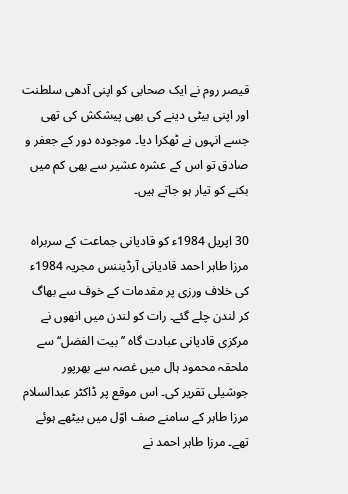قیصر روم نے ایک صحابی کو اپنی آدھی سلطنت اور اپنی بیٹی دینے کی بھی پیشکش کی تھی جسے انہوں نے ٹھکرا دیا۔ موجودہ دور کے جعفر و صادق تو اس کے عشرہ عشیر سے بھی کم میں بکنے کو تیار ہو جاتے ہیں۔

30 اپریل 1984ء کو قادیانی جماعت کے سربراہ مرزا طاہر احمد قادیانی آرڈیننس مجریہ 1984ء کی خلاف ورزی پر مقدمات کے خوف سے بھاگ کر لندن چلے گئے۔ رات کو لندن میں انھوں نے مرکزی قادیانی عبادت گاہ ’’بیت الفضل‘‘ سے ملحقہ محمود ہال میں غصہ سے بھرپور جوشیلی تقریر کی۔ اس موقع پر ڈاکٹر عبدالسلام مرزا طاہر کے سامنے صف اوّل میں بیٹھے ہوئے تھے۔ مرزا طاہر احمد نے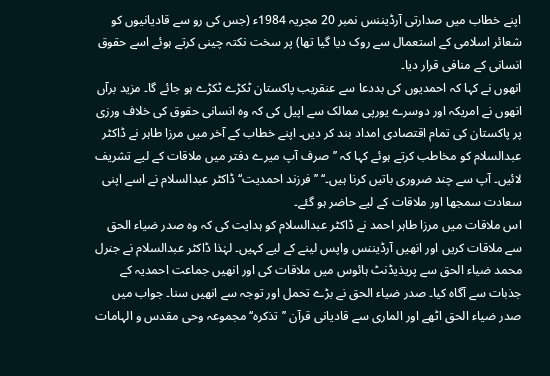اپنے خطاب میں صدارتی آرڈیننس نمبر 20 مجریہ 1984ء (جس کی رو سے قادیانیوں کو شعائر اسلامی کے استعمال سے روک دیا گیا تھا) پر سخت نکتہ چینی کرتے ہوئے اسے حقوق انسانی کے منافی قرار دیا۔
انھوں نے کہا کہ احمدیوں کی بددعا سے عنقریب پاکستان ٹکڑے ٹکڑے ہو جائے گا۔ مزید برآں انھوں نے امریکہ اور دوسرے یورپی ممالک سے اپیل کی کہ وہ انسانی حقوق کی خلاف ورزی پر پاکستان کی تمام اقتصادی امداد بند کر دیں۔ اپنے خطاب کے آخر میں مرزا طاہر نے ڈاکٹر عبدالسلام کو مخاطب کرتے ہوئے کہا کہ ’’صرف آپ میرے دفتر میں ملاقات کے لیے تشریف لائیں۔ آپ سے چند ضروری باتیں کرنا ہیں۔‘‘ ’’فرزند احمدیت‘‘ ڈاکٹر عبدالسلام نے اسے اپنی سعادت سمجھا اور ملاقات کے لیے حاضر ہو گئے۔
اس ملاقات میں مرزا طاہر احمد نے ڈاکٹر عبدالسلام کو ہدایت کی کہ وہ صدر ضیاء الحق سے ملاقات کریں اور انھیں آرڈیننس واپس لینے کے لیے کہیں۔ لہٰذا ڈاکٹر عبدالسلام نے جنرل محمد ضیاء الحق سے پریذیڈنٹ ہائوس میں ملاقات کی اور انھیں جماعت احمدیہ کے جذبات سے آگاہ کیا۔ صدر ضیاء الحق نے بڑے تحمل اور توجہ سے انھیں سنا۔ جواب میں صدر ضیاء الحق اٹھے اور الماری سے قادیانی قرآن ’’تذکرہ‘‘ مجموعہ وحی مقدس و الہامات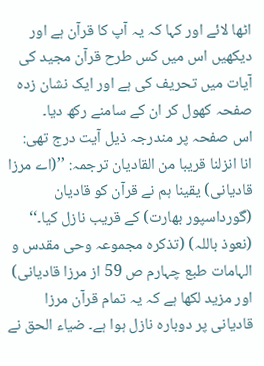اٹھا لائے اور کہا کہ یہ آپ کا قرآن ہے اور دیکھیں اس میں کس طرح قرآن مجید کی آیات میں تحریف کی ہے اور ایک نشان زدہ صفحہ کھول کر ان کے سامنے رکھ دیا۔
اس صفحہ پر مندرجہ ذیل آیت درج تھی:
انا انزلنا قریبا من القادیان ترجمہ: ’’(اے مرزا قادیانی) یقینا ہم نے قرآن کو قادیان (گورداسپور بھارت) کے قریب نازل کیا۔‘‘ (نعوذ باللہ) (تذکرہ مجموعہ وحی مقدس و الہامات طبع چہارم ص 59 از مرزا قادیانی)
اور مزید لکھا ہے کہ یہ تمام قرآن مرزا قادیانی پر دوبارہ نازل ہوا ہے۔ ضیاء الحق نے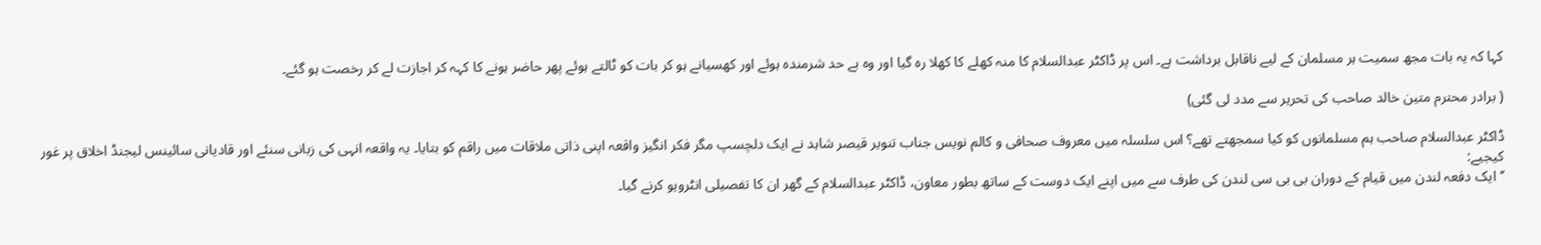کہا کہ یہ بات مجھ سمیت ہر مسلمان کے لیے ناقابل برداشت ہے۔ اس پر ڈاکٹر عبدالسلام کا منہ کھلے کا کھلا رہ گیا اور وہ بے حد شرمندہ ہوئے اور کھسیانے ہو کر بات کو ٹالتے ہوئے پھر حاضر ہونے کا کہہ کر اجازت لے کر رخصت ہو گئے۔

( برادر محترم متین خالد صاحب کی تحریر سے مدد لی گئی)

ڈاکٹر عبدالسلام صاحب ہم مسلمانوں کو کیا سمجھتے تھے؟ اس سلسلہ میں معروف صحافی و کالم نویس جناب تنویر قیصر شاہد نے ایک دلچسپ مگر فکر انگیز واقعہ اپنی ذاتی ملاقات میں راقم کو بتایا۔ یہ واقعہ انہی کی زبانی سنئے اور قادیانی سائینس لیجنڈ اخلاق پر غور کیجیے:
’’ایک دفعہ لندن میں قیام کے دوران بی بی سی لندن کی طرف سے میں اپنے ایک دوست کے ساتھ بطور معاون، ڈاکٹر عبدالسلام کے گھر ان کا تفصیلی انٹرویو کرنے گیا۔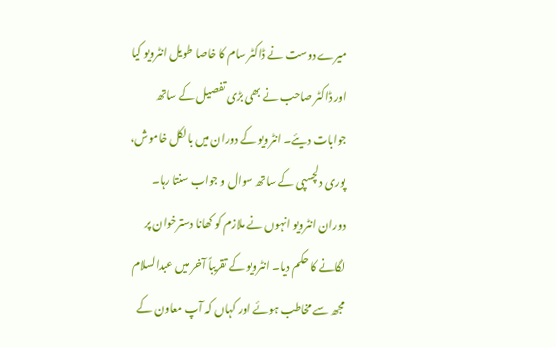میرے دوست نے ڈاکٹر سام کا خاصا طویل انٹرویو کیا اور ڈاکٹر صاحب نے بھی بڑی تفصیل کے ساتھ جوابات دیئے۔ انٹرویو کے دوران میں بالکل خاموش، پوری دلچسپی کے ساتھ سوال و جواب سنتا رہا۔ دوران انٹرویو انہوں نے ملازم کو کھانا دسترخوان پر لگانے کا حکم دیا۔ انٹرویو کے تقریباً آخر میں عبدالسلام مجھ سے مخاطب ہوئے اور کہاں کہ آپ معاون کے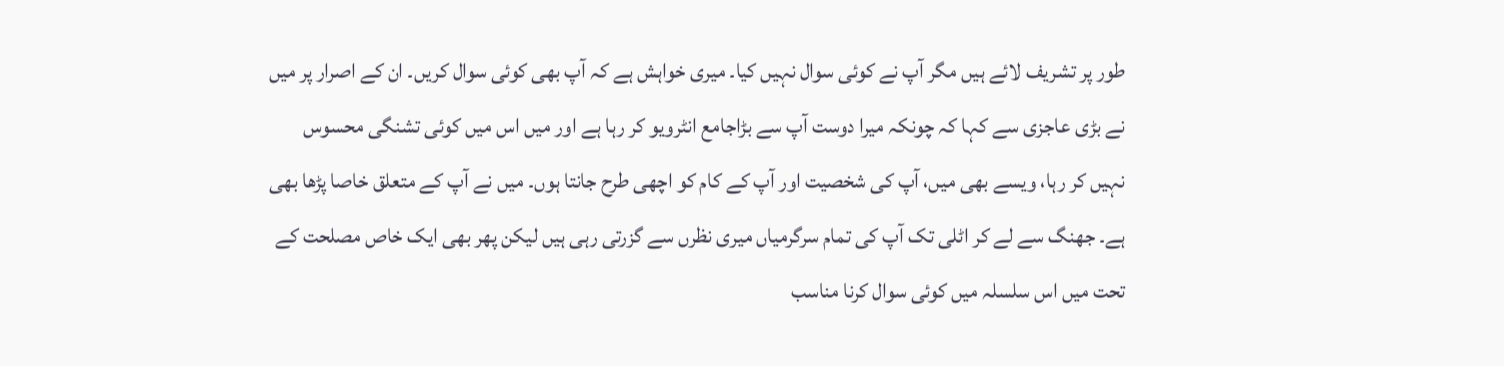طور پر تشریف لائے ہیں مگر آپ نے کوئی سوال نہیں کیا۔ میری خواہش ہے کہ آپ بھی کوئی سوال کریں۔ ان کے اصرار پر میں نے بڑی عاجزی سے کہا کہ چونکہ میرا دوست آپ سے بڑاجامع انٹرویو کر رہا ہے اور میں اس میں کوئی تشنگی محسوس نہیں کر رہا، ویسے بھی میں، آپ کی شخصیت اور آپ کے کام کو اچھی طرح جانتا ہوں۔ میں نے آپ کے متعلق خاصا پڑھا بھی ہے۔ جھنگ سے لے کر اٹلی تک آپ کی تمام سرگرمیاں میری نظرں سے گزرتی رہی ہیں لیکن پھر بھی ایک خاص مصلحت کے تحت میں اس سلسلہ میں کوئی سوال کرنا مناسب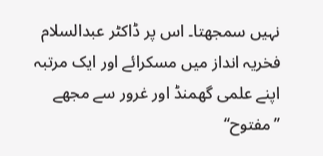نہیں سمجھتا۔ اس پر ڈاکٹر عبدالسلام فخریہ انداز میں مسکرائے اور ایک مرتبہ اپنے علمی گھمنڈ اور غرور سے مجھے ’’مفتوح‘‘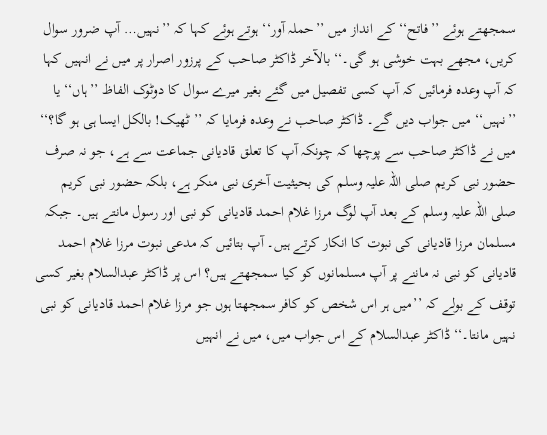سمجھتے ہوئے ’’فاتح‘‘ کے انداز میں ’’حملہ آور‘‘ ہوتے ہوئے کہا کہ ’’نہیں… آپ ضرور سوال کریں، مجھے بہت خوشی ہو گی۔‘‘ بالآخر ڈاکٹر صاحب کے پرزور اصرار پر میں نے انہیں کہا کہ آپ وعدہ فرمائیں کہ آپ کسی تفصیل میں گئے بغیر میرے سوال کا دوٹوک الفاظ ’’ہاں‘‘ یا ’’نہیں‘‘ میں جواب دیں گے۔ ڈاکٹر صاحب نے وعدہ فرمایا کہ ’’ٹھیک! بالکل ایسا ہی ہو گا؟‘‘ میں نے ڈاکٹر صاحب سے پوچھا کہ چونکہ آپ کا تعلق قادیانی جماعت سے ہے، جو نہ صرف حضور نبی کریم صلی اللہ علیہ وسلم کی بحیثیت آخری نبی منکر ہے، بلکہ حضور نبی کریم صلی اللہ علیہ وسلم کے بعد آپ لوگ مرزا غلام احمد قادیانی کو نبی اور رسول مانتے ہیں۔ جبکہ مسلمان مرزا قادیانی کی نبوت کا انکار کرتے ہیں۔ آپ بتائیں کہ مدعی نبوت مرزا غلام احمد قادیانی کو نبی نہ ماننے پر آپ مسلمانوں کو کیا سمجھتے ہیں؟ اس پر ڈاکٹر عبدالسلام بغیر کسی توقف کے بولے کہ ’’میں ہر اس شخص کو کافر سمجھتا ہوں جو مرزا غلام احمد قادیانی کو نبی نہیں مانتا۔‘‘ ڈاکٹر عبدالسلام کے اس جواب میں، میں نے انہیں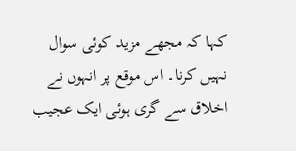کہا کہ مجھے مزید کوئی سوال نہیں کرنا۔ اس موقع پر انہوں نے اخلاق سے گری ہوئی ایک عجیب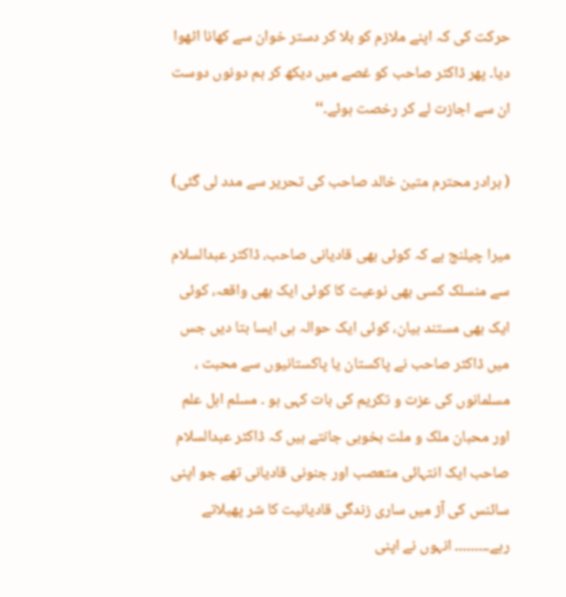حرکت کی کہ اپنے ملازم کو بلا کر دستر خوان سے کھانا اٹھوا دیا۔ پھر ڈاکٹر صاحب کو غصے میں دیکھ کر ہم دونوں دوست ان سے اجازت لے کر رخصت ہوئے۔‘‘

( برادر محترم متین خالد صاحب کی تحریر سے مدد لی گئی)

میرا چیلنج ہے کہ کوئی بھی قادیانی صاحب، ڈاکٹر عبدالسلام سے منسلک کسی بھی نوعیت کا کوئی ایک بھی واقعہ، کوئی ایک بھی مستند بیان، کوئی ایک حوالہ ہی ایسا بتا دیں جس میں ڈاکٹر صاحب نے پاکستان یا پاکستانیوں سے محبت ، مسلمانوں کی عزت و تکریم کی بات کہی ہو ۔ مسلم اہل علم اور محبان ملک و ملت بخوبی جانتے ہیں کہ ڈاکٹر عبدالسلام صاحب ایک انتہائی متعصب اور جنونی قادیانی تھے جو اپنی سائنس کی آڑ میں ساری زندگی قادیانیت کا شر پھیلاتے رہے۔۔۔۔۔۔۔۔۔ انہوں نے اپنی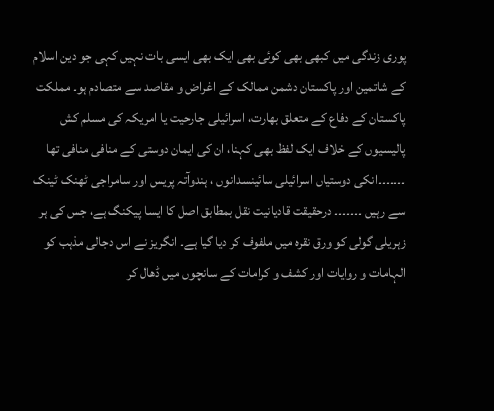پوری زندگی میں کبھی بھی کوئی بھی ایک بھی ایسی بات نہیں کہی جو دین اسلام کے شاتمین اور پاکستان دشمن ممالک کے اغراض و مقاصد سے متصادم ہو۔ مملکت پاکستان کے دفاع کے متعلق بھارت، اسرائیلی جارحیت یا امریکہ کی مسلم کش پالیسیوں کے خلاف ایک لفظ بھی کہنا، ان کی ایمان دوستی کے منافی منافی تھا ۔۔۔۔۔۔۔انکی دوستیاں اسرائیلی سائینسدانوں ، ہندوآتہ پریس اور سامراجی ٹھنک ٹینک سے رہیں ۔۔۔۔۔۔۔ درحقیقت قادیانیت نقل بمطابق اصل کا ایسا پیکنگ ہے، جس کی ہر زہریلی گولی کو ورق نقرہ میں ملفوف کر دیا گیا ہے۔ انگریز نے اس دجالی مذہب کو الہامات و روایات اور کشف و کرامات کے سانچوں میں ڈھال کر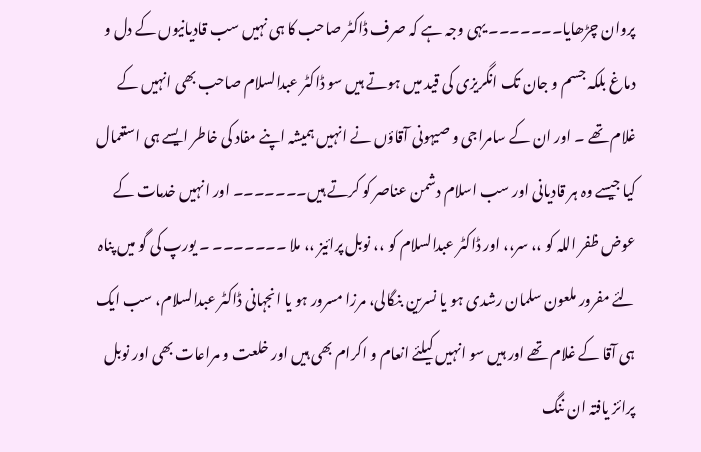پروان چڑھایا۔۔۔۔۔۔۔ یہی وجہ ہے کہ صرف ڈاکٹر صاحب کا ہی نہیں سب قادیانیوں کے دل و دماغ بلکہ جسم و جان تک انگریزی کی قید میں ہوتے ہیں سو ڈاکٹر عبدالسلام صاحب بھی انہیں کے غلام تھے ۔ اور ان کے سامراجی و صیہونی آقاؤں نے انہیں ہمیشہ اپنے مفاد کی خاطر ایسے ہی استعمال کیا جیسے وہ ہر قادیانی اور سب اسلام دشمن عناصر کو کرتے ہیں۔۔۔۔۔۔۔ اور انہیں خدمات کے عوض ظفر اللہ کو ،، سر،، اور ڈاکٹر عبدالسلام کو ،، نوبل پرائیز ،، ملا ۔۔۔۔۔۔۔ ۔ یورپ کی گو میں پناہ لئے مفرور ملعون سلمان رشدی ہو یا نسرین بنگالی، مرزا مسرور ہو یا انجہانی ڈاکٹر عبدالسلام، سب ایک ہی آقا کے غلام تھے اور ہیں سو انہیں کیلئے انعام و اکرام بھی ہیں اور خلعت و مراعات بھی اور نوبل پرائز یافتہ ان ننگ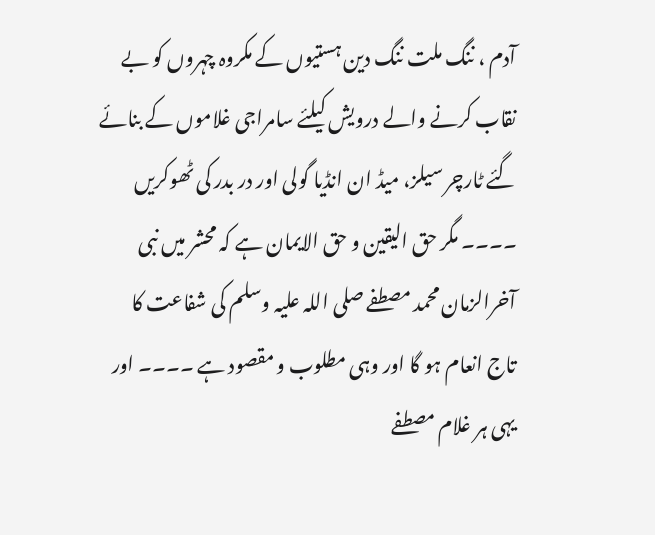آدم ، ننگ ملت ننگ دین ہستیوں کے مکروہ چہروں کو بے نقاب کرنے والے درویش کیلئے سامراجی غلاموں کے بنائے گئے ٹارچر سیلز، میڈ ان انڈیا گولی اور در بدر کی ٹھوکریں ۔۔۔۔ مگر حق الیقین و حق الایمان ہے کہ محشر میں نبی آخرالزمان محمد مصطفے صلی اللہ علیہ وسلم کی شفاعت کا تاج انعام ہو گا اور وہی مطلوب و مقصود ہے ۔۔۔۔ اور یہی ہر غلام مصطفے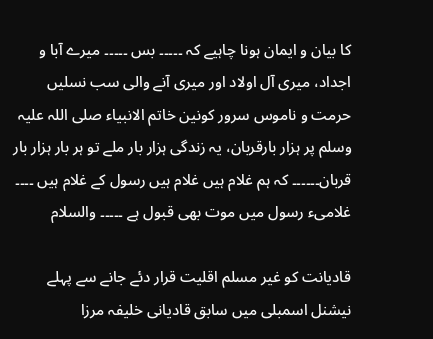کا بیان و ایمان ہونا چاہیے کہ ۔۔۔۔۔ بس ۔۔۔۔۔ میرے آبا و اجداد، میری آل اولاد اور میری آنے والی سب نسلیں حرمت و ناموس سرور کونین خاتم الانبیاء صلی اللہ علیہ وسلم پر ہزار بارقربان، یہ زندگی ہزار بار ملے تو ہر بار ہزار بار قربان۔۔۔۔۔۔ کہ ہم غلام ہیں غلام ہیں رسول کے غلام ہیں ۔۔۔۔ غلامیء رسول میں موت بھی قبول ہے ۔۔۔۔۔ والسلام

قادیانت کو غیر مسلم اقلیت قرار دئے جانے سے پہلے نیشنل اسمبلی میں سابق قادیانی خلیفہ مرزا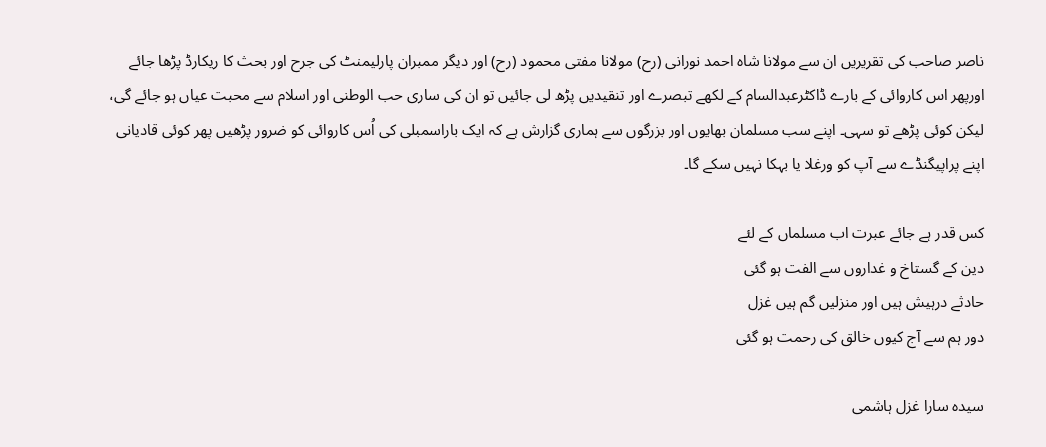ناصر صاحب کی تقریریں ان سے مولانا شاہ احمد نورانی (رح) مولانا مفتی محمود (رح) اور دیگر ممبران پارلیمنٹ کی جرح اور بحث کا ریکارڈ پڑھا جائے اورپھر اس کاروائی کے بارے ڈاکٹرعبدالسام کے لکھے تبصرے اور تنقیدیں پڑھ لی جائیں تو ان کی ساری حب الوطنی اور اسلام سے محبت عیاں ہو جائے گی، لیکن کوئی پڑھے تو سہی۔ اپنے سب مسلمان بھایوں اور بزرگوں سے ہماری گزارش ہے کہ ایک باراسمبلی کی اُس کاروائی کو ضرور پڑھیں پھر کوئی قادیانی اپنے پراپیگنڈے سے آپ کو ورغلا یا بہکا نہیں سکے گا۔

کس قدر ہے جائے عبرت اب مسلماں کے لئے
دین کے گستاخ و غداروں سے الفت ہو گئی
حادثے درہیش ہیں اور منزلیں گم ہیں غزل
دور ہم سے آج کیوں خالق کی رحمت ہو گئی

سیدہ سارا غزل ہاشمی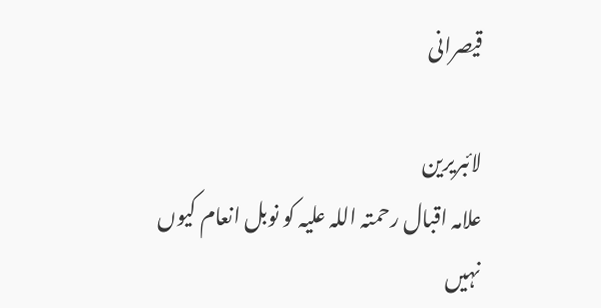قیصرانی

لائبریرین
علامہ اقبال رحمتہ اللہ علیہ کو نوبل انعام کیوں نہیں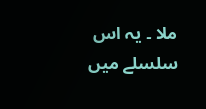ملا ۔ یہ اس سلسلے میں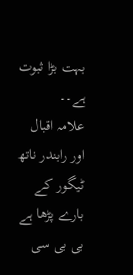بہت بڑا ثبوت ہے۔۔
علامہ اقبال اور رابندر ناتھ ٹیگور کے بارے پڑھا ہے بی بی سی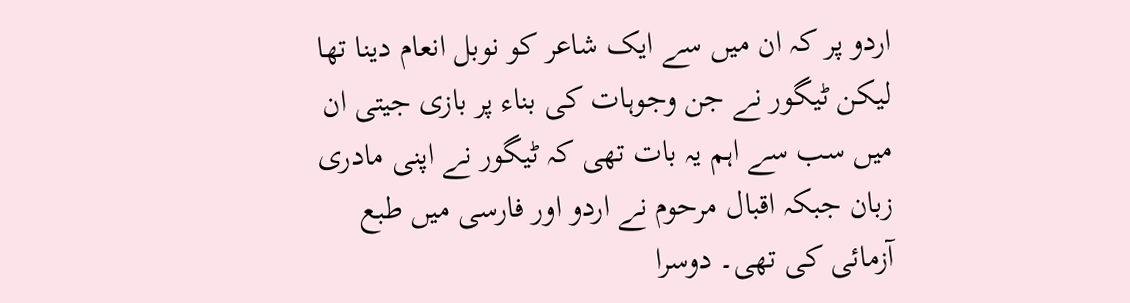اردو پر کہ ان میں سے ایک شاعر کو نوبل انعام دینا تھا لیکن ٹیگور نے جن وجوہات کی بناء پر بازی جیتی ان میں سب سے اہم یہ بات تھی کہ ٹیگور نے اپنی مادری زبان جبکہ اقبال مرحوم نے اردو اور فارسی میں طبع آزمائی کی تھی۔ دوسرا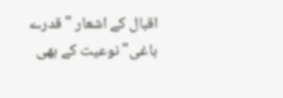اقبال کے اشعار "قدرے باغی" نوعیت کے بھی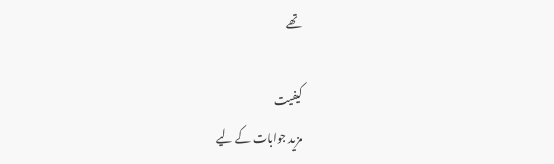تھے

کیفیت
مزید جوابات کے لیے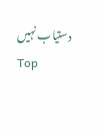دستیاب نہیں
Top